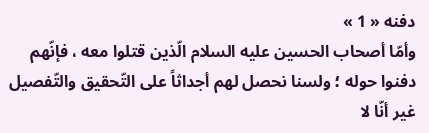دفنه « 1 »
وأمّا أصحاب الحسين عليه السلام الّذين قتلوا معه ، فإنّهم دفنوا حوله ؛ ولسنا نحصل لهم أجداثاً على التّحقيق والتّفصيل غير أنّا لا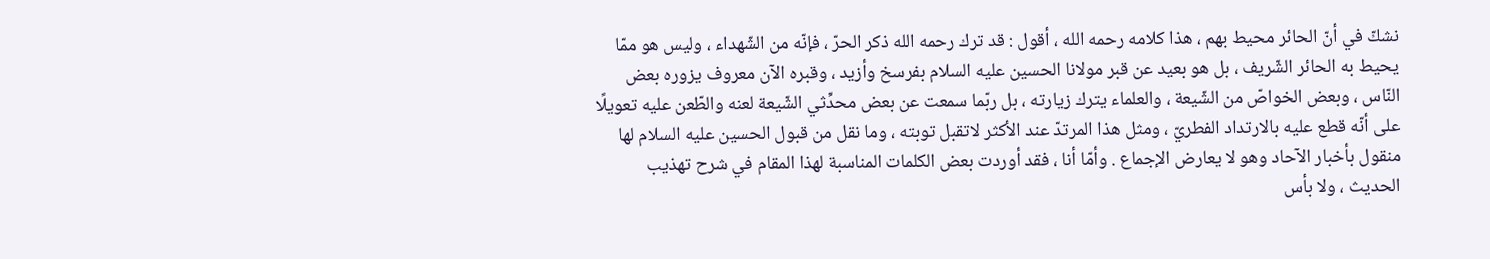نشكّ في أنّ الحائر محيط بهم ، هذا كلامه رحمه الله ، أقول : قد ترك رحمه الله ذكر الحرّ ، فإنّه من الشّهداء ، وليس هو ممّا يحيط به الحائر الشّريف ، بل هو بعيد عن قبر مولانا الحسين عليه السلام بفرسخ وأزيد ، وقبره الآن معروف يزوره بعض النّاس ، وبعض الخواصّ من الشّيعة ، والعلماء يترك زيارته ، بل ربّما سمعت عن بعض محدِّثي الشّيعة لعنه والطّعن عليه تعويلًا على أنّه قطع عليه بالارتداد الفطريّ ، ومثل هذا المرتدّ عند الأكثر لاتقبل توبته ، وما نقل من قبول الحسين عليه السلام لها منقول بأخبار الآحاد وهو لا يعارض الإجماع . وأمّا أنا ، فقد أوردت بعض الكلمات المناسبة لهذا المقام في شرح تهذيب الحديث ، ولا بأس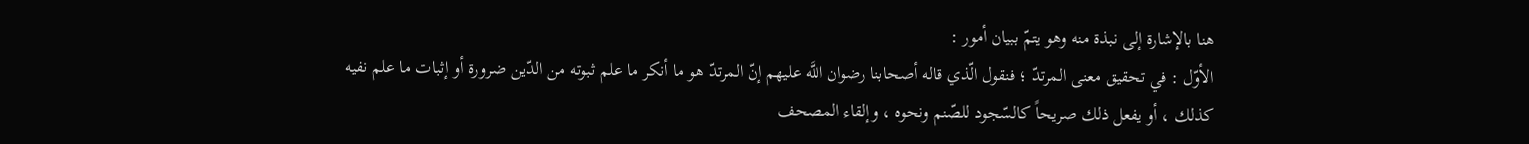هنا بالإشارة إلى نبذة منه وهو يتمّ ببيان أمور :
الأوّل : في تحقيق معنى المرتدّ ؛ فنقول الّذي قاله أصحابنا رضوان اللَّه عليهم إنّ المرتدّ هو ما أنكر ما علم ثبوته من الدّين ضرورة أو إثبات ما علم نفيه كذلك ، أو يفعل ذلك صريحاً كالسّجود للصّنم ونحوه ، وإلقاء المصحف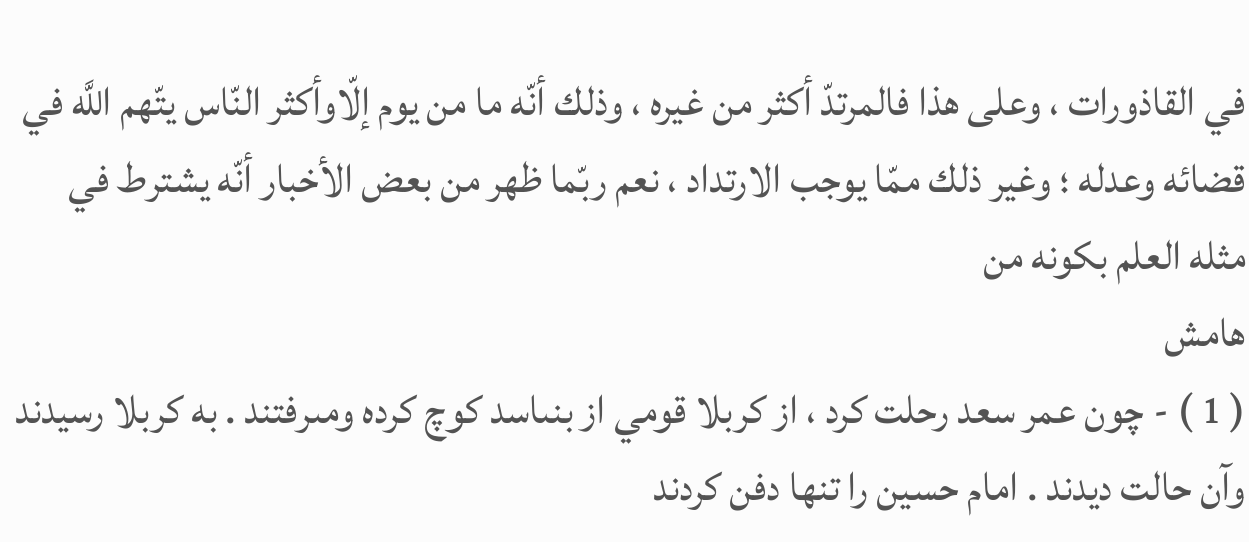في القاذورات ، وعلى هذا فالمرتدّ أكثر من غيره ، وذلك أنّه ما من يوم إلّاوأكثر النّاس يتّهم اللَّه في قضائه وعدله ؛ وغير ذلك ممّا يوجب الارتداد ، نعم ربّما ظهر من بعض الأخبار أنّه يشترط في مثله العلم بكونه من
هامش
( 1 ) - چون عمر سعد رحلت كرد ، از كربلا قومي از بنىاسد كوچ كرده ومىرفتند . به كربلا رسيدند وآن حالت ديدند . امام حسين را تنها دفن كردند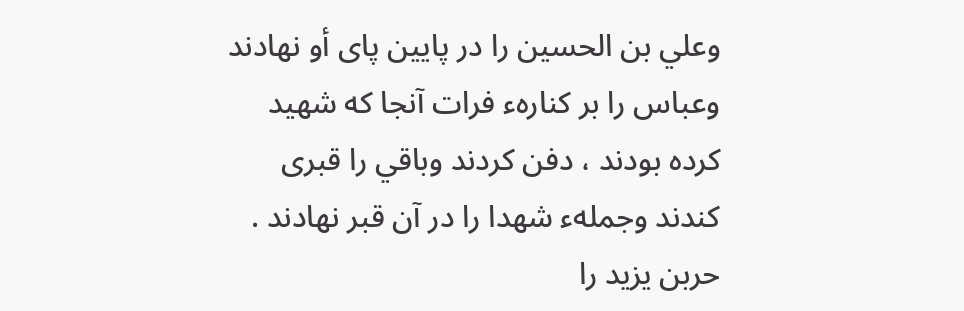وعلي بن الحسين را در پايين پاى أو نهادند وعباس را بر كنارهء فرات آنجا كه شهيد كرده بودند ، دفن كردند وباقي را قبرى كندند وجملهء شهدا را در آن قبر نهادند . حربن يزيد را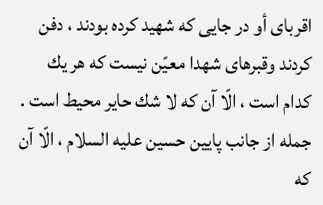اقرباى أو در جايى كه شهيد كرده بودند ، دفن كردند وقبرهاى شهدا معيّن نيست كه هر يك كدام است ، الّا آن كه لا شك حاير محيط است . جمله از جانب پايين حسين عليه السلام ، الّا آن كه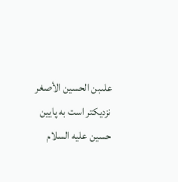علىبن الحسين الأصغر نزديكتر است به پايين حسين عليه السلام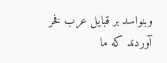وبنواسد بر قبايل عرب فخر آوردند كه ما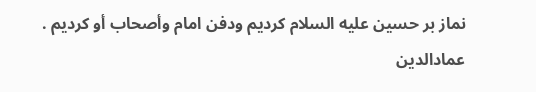نماز بر حسين عليه السلام كرديم ودفن امام وأصحاب أو كرديم .
عمادالدين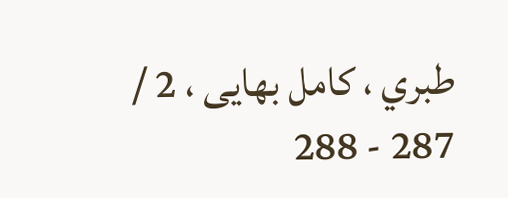طبري ، كامل بهايى ، 2 / 287 - 288